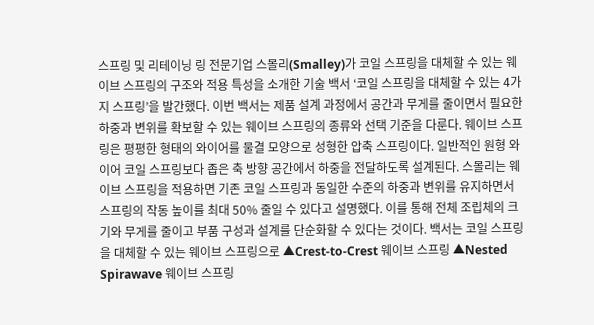스프링 및 리테이닝 링 전문기업 스몰리(Smalley)가 코일 스프링을 대체할 수 있는 웨이브 스프링의 구조와 적용 특성을 소개한 기술 백서 ‘코일 스프링을 대체할 수 있는 4가지 스프링’을 발간했다. 이번 백서는 제품 설계 과정에서 공간과 무게를 줄이면서 필요한 하중과 변위를 확보할 수 있는 웨이브 스프링의 종류와 선택 기준을 다룬다. 웨이브 스프링은 평평한 형태의 와이어를 물결 모양으로 성형한 압축 스프링이다. 일반적인 원형 와이어 코일 스프링보다 좁은 축 방향 공간에서 하중을 전달하도록 설계된다. 스몰리는 웨이브 스프링을 적용하면 기존 코일 스프링과 동일한 수준의 하중과 변위를 유지하면서 스프링의 작동 높이를 최대 50% 줄일 수 있다고 설명했다. 이를 통해 전체 조립체의 크기와 무게를 줄이고 부품 구성과 설계를 단순화할 수 있다는 것이다. 백서는 코일 스프링을 대체할 수 있는 웨이브 스프링으로 ▲Crest-to-Crest 웨이브 스프링 ▲Nested Spirawave 웨이브 스프링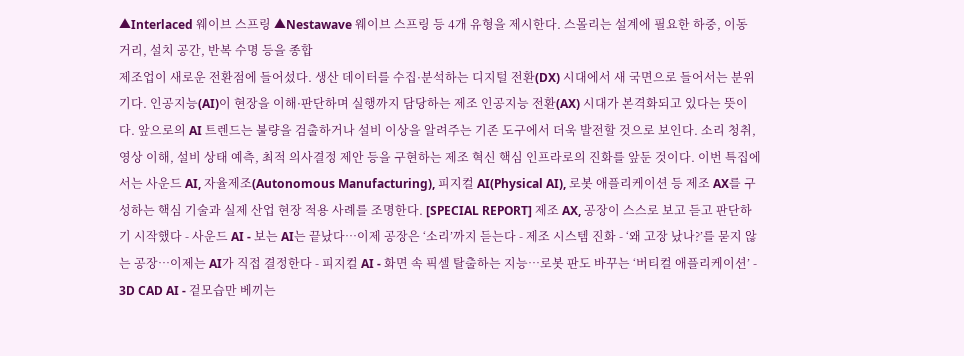▲Interlaced 웨이브 스프링 ▲Nestawave 웨이브 스프링 등 4개 유형을 제시한다. 스몰리는 설계에 필요한 하중, 이동 거리, 설치 공간, 반복 수명 등을 종합
제조업이 새로운 전환점에 들어섰다. 생산 데이터를 수집·분석하는 디지털 전환(DX) 시대에서 새 국면으로 들어서는 분위기다. 인공지능(AI)이 현장을 이해·판단하며 실행까지 담당하는 제조 인공지능 전환(AX) 시대가 본격화되고 있다는 뜻이다. 앞으로의 AI 트렌드는 불량을 검출하거나 설비 이상을 알려주는 기존 도구에서 더욱 발전할 것으로 보인다. 소리 청취, 영상 이해, 설비 상태 예측, 최적 의사결정 제안 등을 구현하는 제조 혁신 핵심 인프라로의 진화를 앞둔 것이다. 이번 특집에서는 사운드 AI, 자율제조(Autonomous Manufacturing), 피지컬 AI(Physical AI), 로봇 애플리케이션 등 제조 AX를 구성하는 핵심 기술과 실제 산업 현장 적용 사례를 조명한다. [SPECIAL REPORT] 제조 AX, 공장이 스스로 보고 듣고 판단하기 시작했다 - 사운드 AI - 보는 AI는 끝났다…이제 공장은 ‘소리’까지 듣는다 - 제조 시스템 진화 - ‘왜 고장 났나?’를 묻지 않는 공장…이제는 AI가 직접 결정한다 - 피지컬 AI - 화면 속 픽셀 탈출하는 지능…로봇 판도 바꾸는 ‘버티컬 애플리케이션’ - 3D CAD AI - 겉모습만 베끼는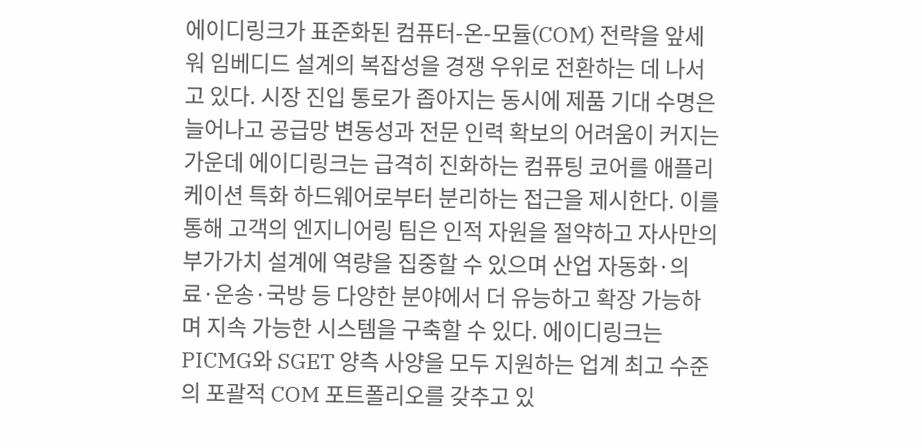에이디링크가 표준화된 컴퓨터-온-모듈(COM) 전략을 앞세워 임베디드 설계의 복잡성을 경쟁 우위로 전환하는 데 나서고 있다. 시장 진입 통로가 좁아지는 동시에 제품 기대 수명은 늘어나고 공급망 변동성과 전문 인력 확보의 어려움이 커지는 가운데 에이디링크는 급격히 진화하는 컴퓨팅 코어를 애플리케이션 특화 하드웨어로부터 분리하는 접근을 제시한다. 이를 통해 고객의 엔지니어링 팀은 인적 자원을 절약하고 자사만의 부가가치 설계에 역량을 집중할 수 있으며 산업 자동화·의료·운송·국방 등 다양한 분야에서 더 유능하고 확장 가능하며 지속 가능한 시스템을 구축할 수 있다. 에이디링크는 PICMG와 SGET 양측 사양을 모두 지원하는 업계 최고 수준의 포괄적 COM 포트폴리오를 갖추고 있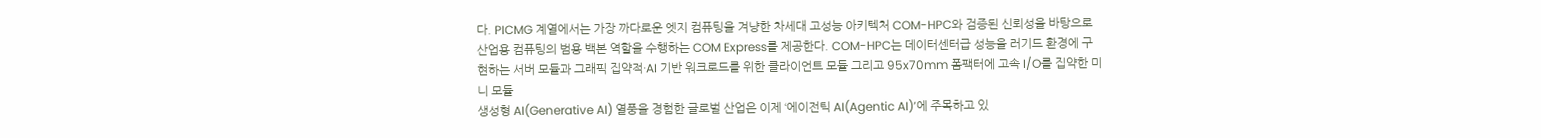다. PICMG 계열에서는 가장 까다로운 엣지 컴퓨팅을 겨냥한 차세대 고성능 아키텍처 COM-HPC와 검증된 신뢰성을 바탕으로 산업용 컴퓨팅의 범용 백본 역할을 수행하는 COM Express를 제공한다. COM-HPC는 데이터센터급 성능을 러기드 환경에 구현하는 서버 모듈과 그래픽 집약적·AI 기반 워크로드를 위한 클라이언트 모듈 그리고 95x70mm 폼팩터에 고속 I/O를 집약한 미니 모듈
생성형 AI(Generative AI) 열풍을 경험한 글로벌 산업은 이제 ‘에이전틱 AI(Agentic AI)’에 주목하고 있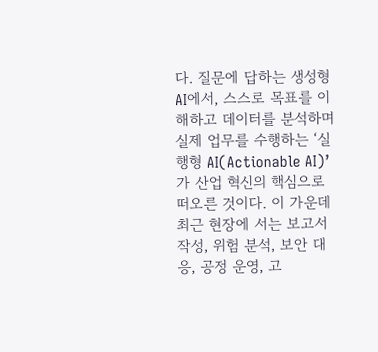다. 질문에 답하는 생성형 AI에서, 스스로 목표를 이해하고 데이터를 분석하며 실제 업무를 수행하는 ‘실행형 AI(Actionable AI)’가 산업 혁신의 핵심으로 떠오른 것이다. 이 가운데 최근 현장에 서는 보고서 작성, 위험 분석, 보안 대응, 공정 운영, 고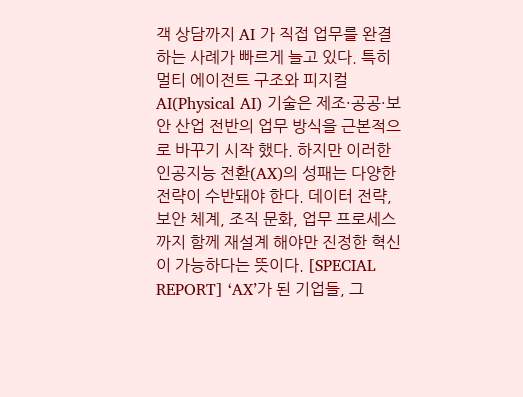객 상담까지 AI 가 직접 업무를 완결하는 사례가 빠르게 늘고 있다. 특히 멀티 에이전트 구조와 피지컬 AI(Physical AI) 기술은 제조·공공·보안 산업 전반의 업무 방식을 근본적으로 바꾸기 시작 했다. 하지만 이러한 인공지능 전환(AX)의 성패는 다양한 전략이 수반돼야 한다. 데이터 전략, 보안 체계, 조직 문화, 업무 프로세스까지 함께 재설계 해야만 진정한 혁신이 가능하다는 뜻이다. [SPECIAL REPORT] ‘AX’가 된 기업들, 그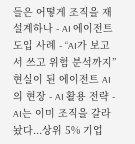들은 어떻게 조직을 재설계하나 - AI 에이전트 도입 사례 - “AI가 보고서 쓰고 위험 분석까지” 현실이 된 에이전트 AI의 현장 - AI 활용 전략 - AI는 이미 조직을 갈라놨다...상위 5% 기업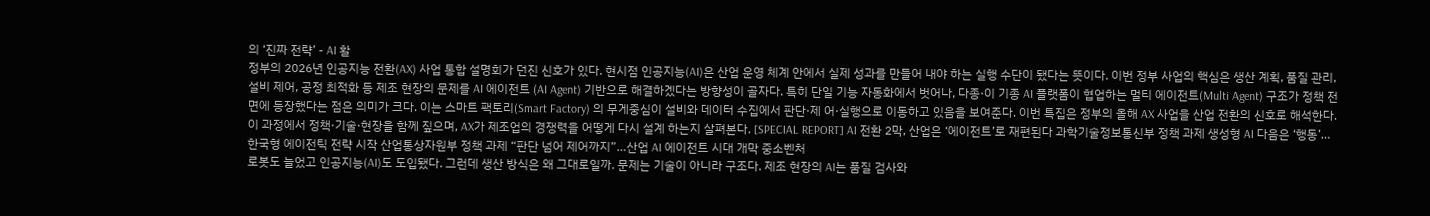의 ‘진짜 전략’ - AI 활
정부의 2026년 인공지능 전환(AX) 사업 통합 설명회가 던진 신호가 있다. 현시점 인공지능(AI)은 산업 운영 체계 안에서 실제 성과를 만들어 내야 하는 실행 수단이 됐다는 뜻이다. 이번 정부 사업의 핵심은 생산 계획, 품질 관리, 설비 제어, 공정 최적화 등 제조 현장의 문제를 AI 에이전트 (AI Agent) 기반으로 해결하겠다는 방향성이 골자다. 특히 단일 기능 자동화에서 벗어나, 다종·이 기종 AI 플랫폼이 협업하는 멀티 에이전트(Multi Agent) 구조가 정책 전면에 등장했다는 점은 의미가 크다. 이는 스마트 팩토리(Smart Factory) 의 무게중심이 설비와 데이터 수집에서 판단·제 어·실행으로 이동하고 있음을 보여준다. 이번 특집은 정부의 올해 AX 사업을 산업 전환의 신호로 해석한다. 이 과정에서 정책·기술·현장을 함께 짚으며, AX가 제조업의 경쟁력을 어떻게 다시 설계 하는지 살펴본다. [SPECIAL REPORT] AI 전환 2막, 산업은 ‘에이전트’로 재편된다 과학기술정보통신부 정책 과제 생성형 AI 다음은 ‘행동’…한국형 에이전틱 전략 시작 산업통상자원부 정책 과제 “판단 넘어 제어까지”…산업 AI 에이전트 시대 개막 중소벤처
로봇도 늘었고 인공지능(AI)도 도입됐다. 그런데 생산 방식은 왜 그대로일까. 문제는 기술이 아니라 구조다. 제조 현장의 AI는 품질 검사와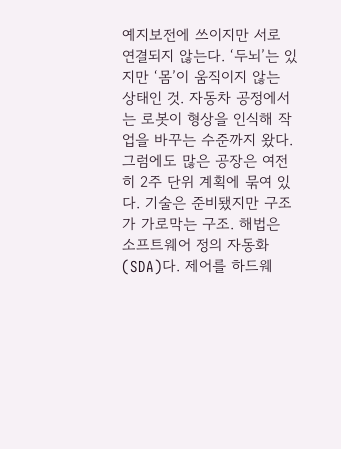예지보전에 쓰이지만 서로 연결되지 않는다. ‘두뇌’는 있지만 ‘몸’이 움직이지 않는 상태인 것. 자동차 공정에서는 로봇이 형상을 인식해 작업을 바꾸는 수준까지 왔다. 그럼에도 많은 공장은 여전히 2주 단위 계획에 묶여 있다. 기술은 준비됐지만 구조가 가로막는 구조. 해법은 소프트웨어 정의 자동화(SDA)다. 제어를 하드웨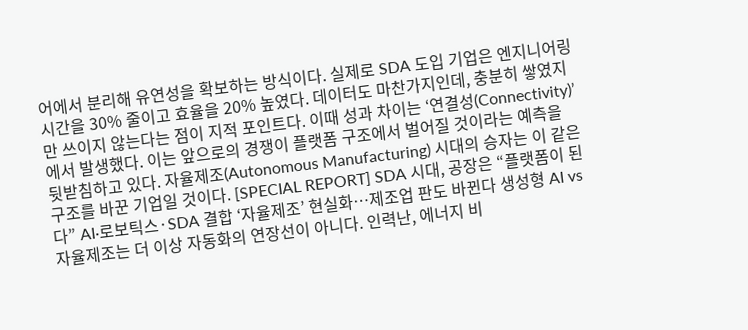어에서 분리해 유연성을 확보하는 방식이다. 실제로 SDA 도입 기업은 엔지니어링 시간을 30% 줄이고 효율을 20% 높였다. 데이터도 마찬가지인데, 충분히 쌓였지만 쓰이지 않는다는 점이 지적 포인트다. 이때 성과 차이는 ‘연결성(Connectivity)’에서 발생했다. 이는 앞으로의 경쟁이 플랫폼 구조에서 벌어질 것이라는 예측을 뒷받침하고 있다. 자율제조(Autonomous Manufacturing) 시대의 승자는 이 같은 구조를 바꾼 기업일 것이다. [SPECIAL REPORT] SDA 시대, 공장은 “플랫폼이 된다” AI·로보틱스·SDA 결합 ‘자율제조’ 현실화…제조업 판도 바뀐다 생성형 AI vs
자율제조는 더 이상 자동화의 연장선이 아니다. 인력난, 에너지 비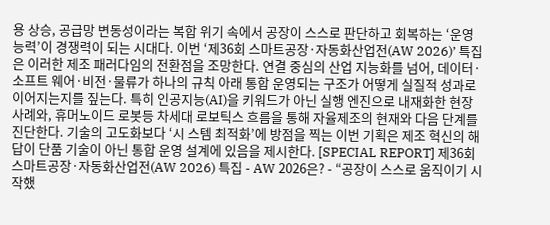용 상승, 공급망 변동성이라는 복합 위기 속에서 공장이 스스로 판단하고 회복하는 ‘운영 능력’이 경쟁력이 되는 시대다. 이번 ‘제36회 스마트공장·자동화산업전(AW 2026)’ 특집은 이러한 제조 패러다임의 전환점을 조망한다. 연결 중심의 산업 지능화를 넘어, 데이터·소프트 웨어·비전·물류가 하나의 규칙 아래 통합 운영되는 구조가 어떻게 실질적 성과로 이어지는지를 짚는다. 특히 인공지능(AI)을 키워드가 아닌 실행 엔진으로 내재화한 현장 사례와, 휴머노이드 로봇등 차세대 로보틱스 흐름을 통해 자율제조의 현재와 다음 단계를 진단한다. 기술의 고도화보다 ‘시 스템 최적화’에 방점을 찍는 이번 기획은 제조 혁신의 해답이 단품 기술이 아닌 통합 운영 설계에 있음을 제시한다. [SPECIAL REPORT] 제36회 스마트공장·자동화산업전(AW 2026) 특집 - AW 2026은? - “공장이 스스로 움직이기 시작했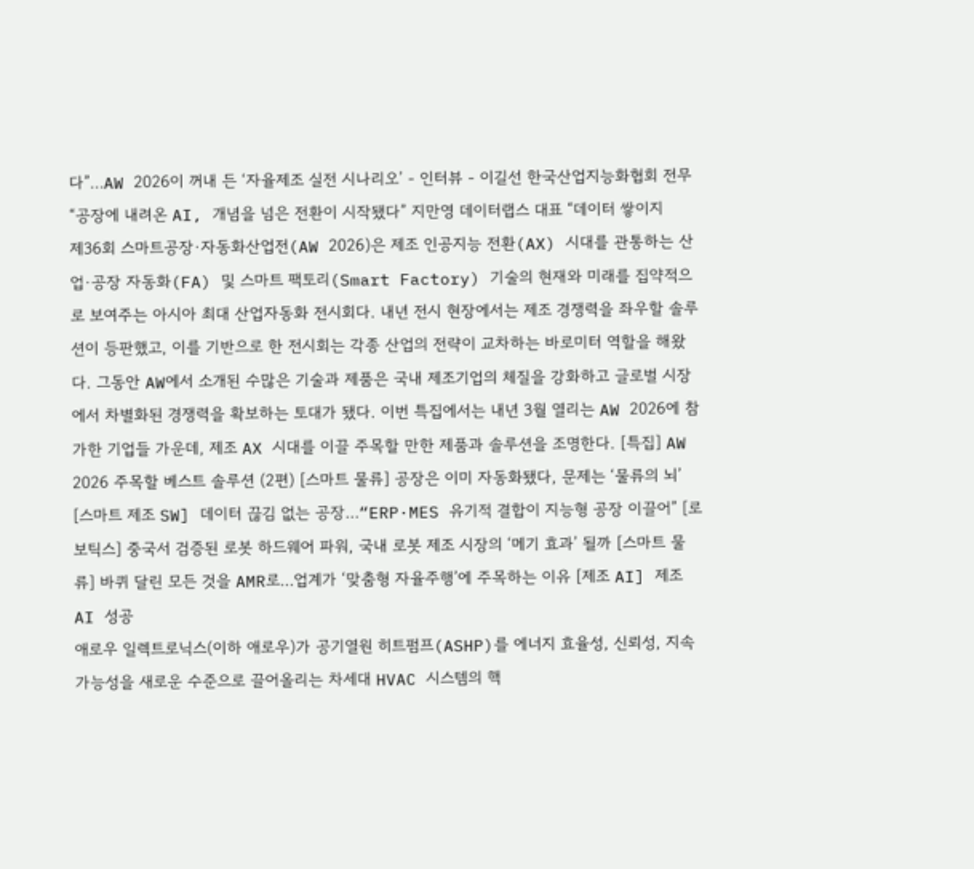다”…AW 2026이 꺼내 든 ‘자율제조 실전 시나리오’ - 인터뷰 - 이길선 한국산업지능화협회 전무 “공장에 내려온 AI, 개념을 넘은 전환이 시작됐다” 지만영 데이터랩스 대표 “데이터 쌓이지
제36회 스마트공장·자동화산업전(AW 2026)은 제조 인공지능 전환(AX) 시대를 관통하는 산업·공장 자동화(FA) 및 스마트 팩토리(Smart Factory) 기술의 현재와 미래를 집약적으로 보여주는 아시아 최대 산업자동화 전시회다. 내년 전시 현장에서는 제조 경쟁력을 좌우할 솔루션이 등판했고, 이를 기반으로 한 전시회는 각종 산업의 전략이 교차하는 바로미터 역할을 해왔다. 그동안 AW에서 소개된 수많은 기술과 제품은 국내 제조기업의 체질을 강화하고 글로벌 시장에서 차별화된 경쟁력을 확보하는 토대가 됐다. 이번 특집에서는 내년 3월 열리는 AW 2026에 참가한 기업들 가운데, 제조 AX 시대를 이끌 주목할 만한 제품과 솔루션을 조명한다. [특집] AW 2026 주목할 베스트 솔루션 (2편) [스마트 물류] 공장은 이미 자동화됐다, 문제는 ‘물류의 뇌’ [스마트 제조 SW] 데이터 끊김 없는 공장…“ERP·MES 유기적 결합이 지능형 공장 이끌어” [로보틱스] 중국서 검증된 로봇 하드웨어 파워, 국내 로봇 제조 시장의 ‘메기 효과’ 될까 [스마트 물류] 바퀴 달린 모든 것을 AMR로…업계가 ‘맞춤형 자율주행’에 주목하는 이유 [제조 AI] 제조 AI 성공
애로우 일렉트로닉스(이하 애로우)가 공기열원 히트펌프(ASHP)를 에너지 효율성, 신뢰성, 지속가능성을 새로운 수준으로 끌어올리는 차세대 HVAC 시스템의 핵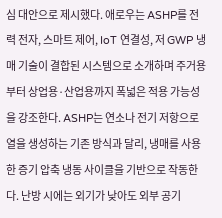심 대안으로 제시했다. 애로우는 ASHP를 전력 전자, 스마트 제어, IoT 연결성, 저 GWP 냉매 기술이 결합된 시스템으로 소개하며 주거용부터 상업용·산업용까지 폭넓은 적용 가능성을 강조한다. ASHP는 연소나 전기 저항으로 열을 생성하는 기존 방식과 달리, 냉매를 사용한 증기 압축 냉동 사이클을 기반으로 작동한다. 난방 시에는 외기가 낮아도 외부 공기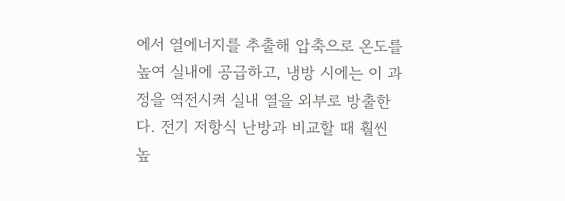에서 열에너지를 추출해 압축으로 온도를 높여 실내에 공급하고, 냉방 시에는 이 과정을 역전시켜 실내 열을 외부로 방출한다. 전기 저항식 난방과 비교할 때 훨씬 높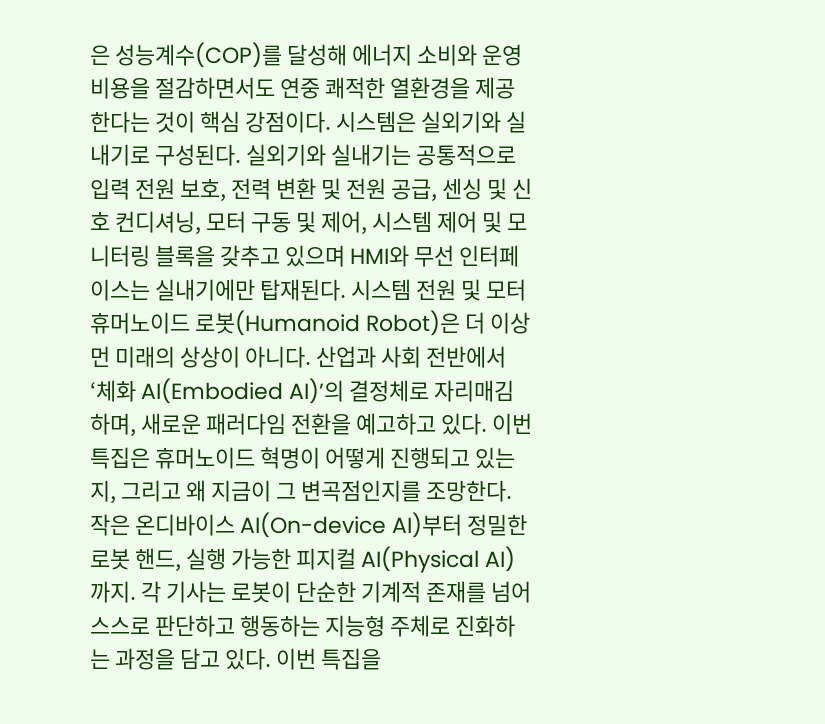은 성능계수(COP)를 달성해 에너지 소비와 운영 비용을 절감하면서도 연중 쾌적한 열환경을 제공한다는 것이 핵심 강점이다. 시스템은 실외기와 실내기로 구성된다. 실외기와 실내기는 공통적으로 입력 전원 보호, 전력 변환 및 전원 공급, 센싱 및 신호 컨디셔닝, 모터 구동 및 제어, 시스템 제어 및 모니터링 블록을 갖추고 있으며 HMI와 무선 인터페이스는 실내기에만 탑재된다. 시스템 전원 및 모터
휴머노이드 로봇(Humanoid Robot)은 더 이상 먼 미래의 상상이 아니다. 산업과 사회 전반에서 ‘체화 AI(Embodied AI)’의 결정체로 자리매김하며, 새로운 패러다임 전환을 예고하고 있다. 이번 특집은 휴머노이드 혁명이 어떻게 진행되고 있는지, 그리고 왜 지금이 그 변곡점인지를 조망한다. 작은 온디바이스 AI(On-device AI)부터 정밀한 로봇 핸드, 실행 가능한 피지컬 AI(Physical AI)까지. 각 기사는 로봇이 단순한 기계적 존재를 넘어 스스로 판단하고 행동하는 지능형 주체로 진화하는 과정을 담고 있다. 이번 특집을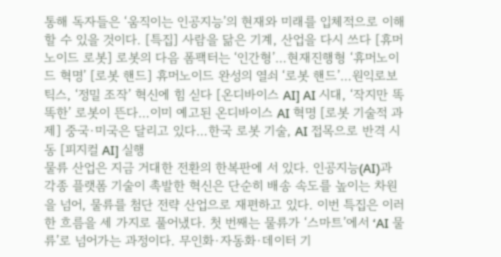통해 독자들은 ‘움직이는 인공지능’의 현재와 미래를 입체적으로 이해할 수 있을 것이다. [특집] 사람을 닮은 기계, 산업을 다시 쓰다 [휴머노이드 로봇] 로봇의 다음 폼팩터는 ‘인간형’…현재진행형 ‘휴머노이드 혁명’ [로봇 핸드] 휴머노이드 완성의 열쇠 ‘로봇 핸드’…원익로보틱스, ‘정밀 조작’ 혁신에 힘 싣다 [온디바이스 AI] AI 시대, ‘작지만 똑똑한’ 로봇이 뜬다…이미 예고된 온디바이스 AI 혁명 [로봇 기술적 과제] 중국·미국은 달리고 있다…한국 로봇 기술, AI 접목으로 반격 시동 [피지컬 AI] 실행
물류 산업은 지금 거대한 전환의 한복판에 서 있다. 인공지능(AI)과 각종 플랫폼 기술이 촉발한 혁신은 단순히 배송 속도를 높이는 차원을 넘어, 물류를 첨단 전략 산업으로 재편하고 있다. 이번 특집은 이러한 흐름을 세 가지로 풀어냈다. 첫 번째는 물류가 ‘스마트’에서 ‘AI 물류’로 넘어가는 과정이다. 무인화·자동화·데이터 기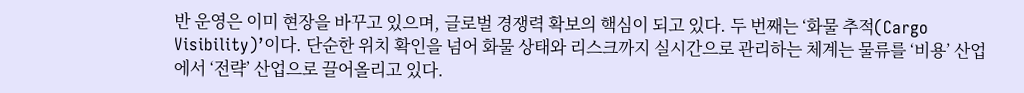반 운영은 이미 현장을 바꾸고 있으며, 글로벌 경쟁력 확보의 핵심이 되고 있다. 두 번째는 ‘화물 추적(Cargo Visibility)’이다. 단순한 위치 확인을 넘어 화물 상태와 리스크까지 실시간으로 관리하는 체계는 물류를 ‘비용’ 산업에서 ‘전략’ 산업으로 끌어올리고 있다.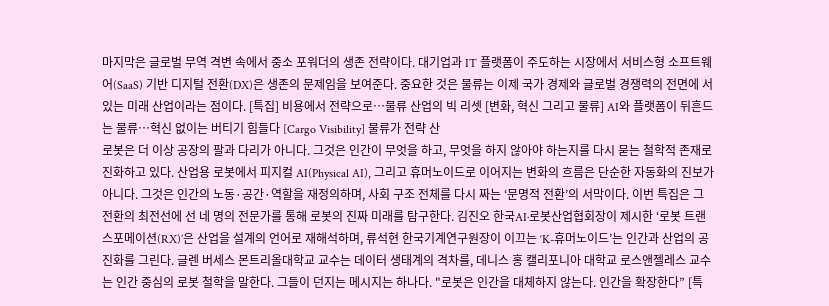마지막은 글로벌 무역 격변 속에서 중소 포워더의 생존 전략이다. 대기업과 IT 플랫폼이 주도하는 시장에서 서비스형 소프트웨어(SaaS) 기반 디지털 전환(DX)은 생존의 문제임을 보여준다. 중요한 것은 물류는 이제 국가 경제와 글로벌 경쟁력의 전면에 서 있는 미래 산업이라는 점이다. [특집] 비용에서 전략으로…물류 산업의 빅 리셋 [변화, 혁신 그리고 물류] AI와 플랫폼이 뒤흔드는 물류…혁신 없이는 버티기 힘들다 [Cargo Visibility] 물류가 전략 산
로봇은 더 이상 공장의 팔과 다리가 아니다. 그것은 인간이 무엇을 하고, 무엇을 하지 않아야 하는지를 다시 묻는 철학적 존재로 진화하고 있다. 산업용 로봇에서 피지컬 AI(Physical AI), 그리고 휴머노이드로 이어지는 변화의 흐름은 단순한 자동화의 진보가 아니다. 그것은 인간의 노동·공간·역할을 재정의하며, 사회 구조 전체를 다시 짜는 ‘문명적 전환’의 서막이다. 이번 특집은 그 전환의 최전선에 선 네 명의 전문가를 통해 로봇의 진짜 미래를 탐구한다. 김진오 한국AI·로봇산업협회장이 제시한 ‘로봇 트랜스포메이션(RX)’은 산업을 설계의 언어로 재해석하며, 류석현 한국기계연구원장이 이끄는 ‘K-휴머노이드’는 인간과 산업의 공진화를 그린다. 글렌 버세스 몬트리올대학교 교수는 데이터 생태계의 격차를, 데니스 홍 캘리포니아 대학교 로스앤젤레스 교수는 인간 중심의 로봇 철학을 말한다. 그들이 던지는 메시지는 하나다. "로봇은 인간을 대체하지 않는다. 인간을 확장한다” [특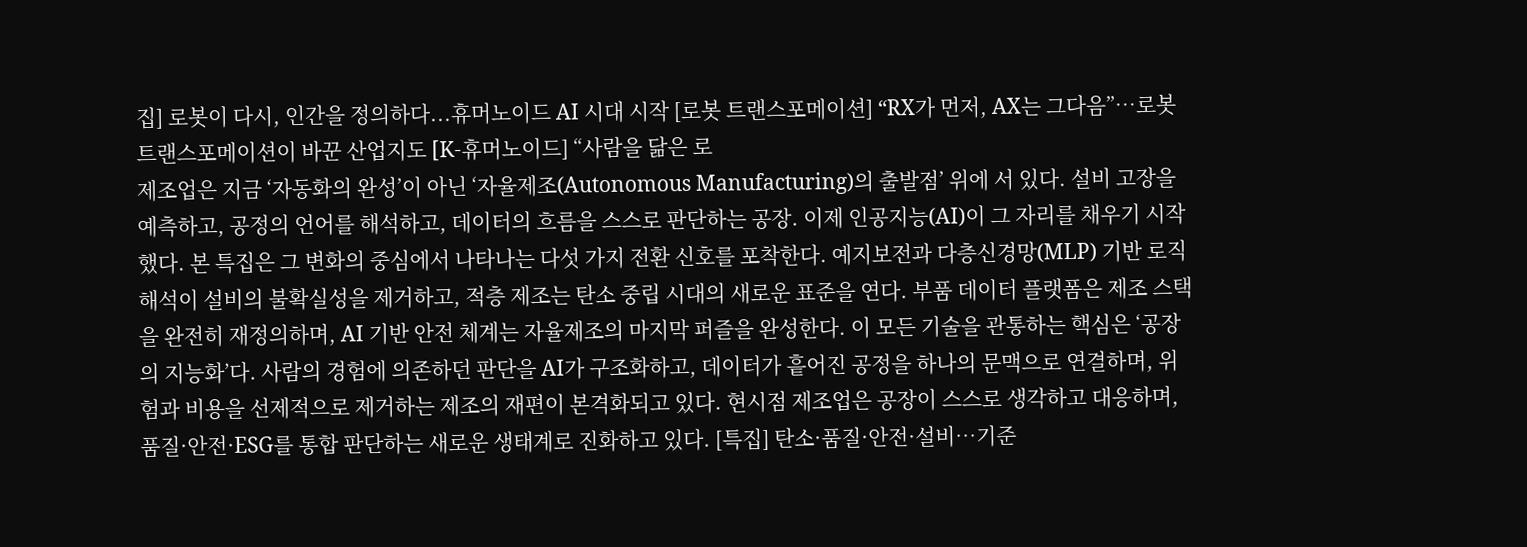집] 로봇이 다시, 인간을 정의하다...휴머노이드 AI 시대 시작 [로봇 트랜스포메이션] “RX가 먼저, AX는 그다음”…로봇 트랜스포메이션이 바꾼 산업지도 [K-휴머노이드] “사람을 닮은 로
제조업은 지금 ‘자동화의 완성’이 아닌 ‘자율제조(Autonomous Manufacturing)의 출발점’ 위에 서 있다. 설비 고장을 예측하고, 공정의 언어를 해석하고, 데이터의 흐름을 스스로 판단하는 공장. 이제 인공지능(AI)이 그 자리를 채우기 시작했다. 본 특집은 그 변화의 중심에서 나타나는 다섯 가지 전환 신호를 포착한다. 예지보전과 다층신경망(MLP) 기반 로직 해석이 설비의 불확실성을 제거하고, 적층 제조는 탄소 중립 시대의 새로운 표준을 연다. 부품 데이터 플랫폼은 제조 스택을 완전히 재정의하며, AI 기반 안전 체계는 자율제조의 마지막 퍼즐을 완성한다. 이 모든 기술을 관통하는 핵심은 ‘공장의 지능화’다. 사람의 경험에 의존하던 판단을 AI가 구조화하고, 데이터가 흩어진 공정을 하나의 문맥으로 연결하며, 위험과 비용을 선제적으로 제거하는 제조의 재편이 본격화되고 있다. 현시점 제조업은 공장이 스스로 생각하고 대응하며, 품질·안전·ESG를 통합 판단하는 새로운 생태계로 진화하고 있다. [특집] 탄소·품질·안전·설비…기준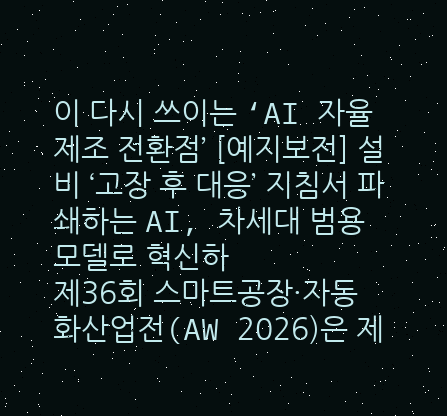이 다시 쓰이는 ‘AI 자율제조 전환점’ [예지보전] 설비 ‘고장 후 대응’ 지침서 파쇄하는 AI, 차세대 범용 모델로 혁신하
제36회 스마트공장·자동화산업전(AW 2026)은 제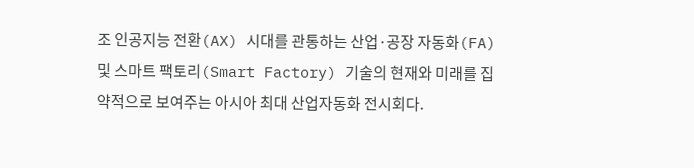조 인공지능 전환(AX) 시대를 관통하는 산업·공장 자동화(FA) 및 스마트 팩토리(Smart Factory) 기술의 현재와 미래를 집약적으로 보여주는 아시아 최대 산업자동화 전시회다.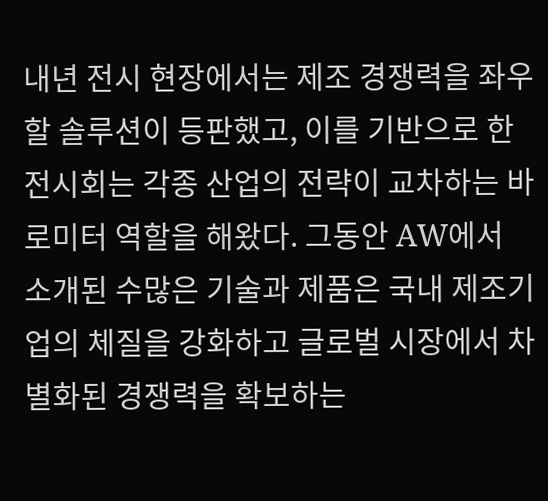내년 전시 현장에서는 제조 경쟁력을 좌우할 솔루션이 등판했고, 이를 기반으로 한 전시회는 각종 산업의 전략이 교차하는 바로미터 역할을 해왔다. 그동안 AW에서 소개된 수많은 기술과 제품은 국내 제조기업의 체질을 강화하고 글로벌 시장에서 차별화된 경쟁력을 확보하는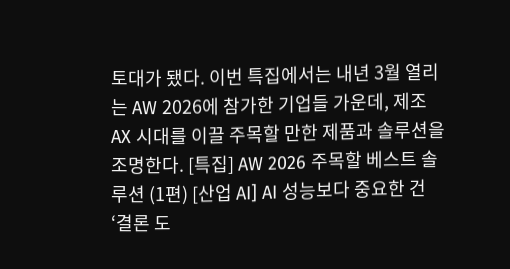토대가 됐다. 이번 특집에서는 내년 3월 열리는 AW 2026에 참가한 기업들 가운데, 제조 AX 시대를 이끌 주목할 만한 제품과 솔루션을 조명한다. [특집] AW 2026 주목할 베스트 솔루션 (1편) [산업 AI] AI 성능보다 중요한 건 ‘결론 도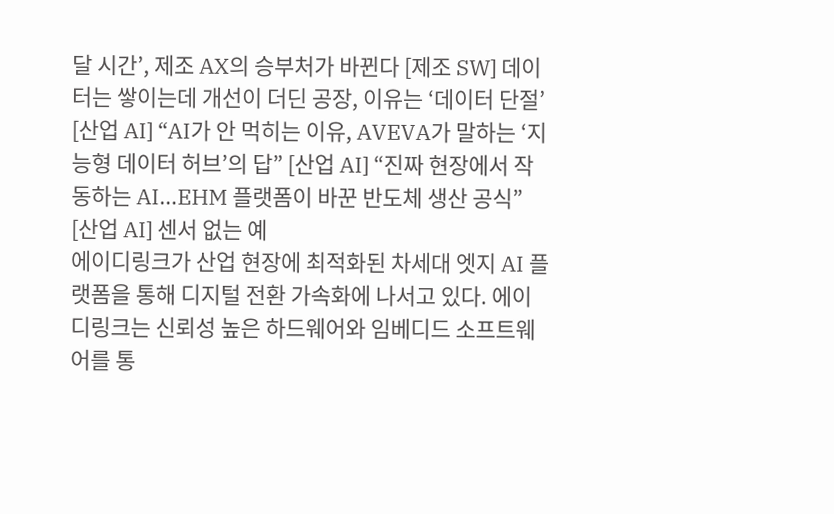달 시간’, 제조 AX의 승부처가 바뀐다 [제조 SW] 데이터는 쌓이는데 개선이 더딘 공장, 이유는 ‘데이터 단절’ [산업 AI] “AI가 안 먹히는 이유, AVEVA가 말하는 ‘지능형 데이터 허브’의 답” [산업 AI] “진짜 현장에서 작동하는 AI…EHM 플랫폼이 바꾼 반도체 생산 공식” [산업 AI] 센서 없는 예
에이디링크가 산업 현장에 최적화된 차세대 엣지 AI 플랫폼을 통해 디지털 전환 가속화에 나서고 있다. 에이디링크는 신뢰성 높은 하드웨어와 임베디드 소프트웨어를 통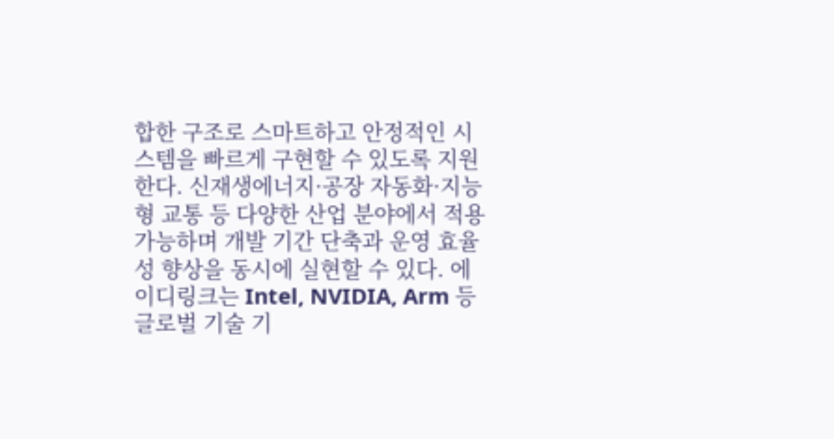합한 구조로 스마트하고 안정적인 시스템을 빠르게 구현할 수 있도록 지원한다. 신재생에너지·공장 자동화·지능형 교통 등 다양한 산업 분야에서 적용 가능하며 개발 기간 단축과 운영 효율성 향상을 동시에 실현할 수 있다. 에이디링크는 Intel, NVIDIA, Arm 등 글로벌 기술 기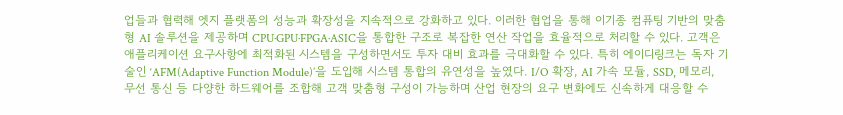업들과 협력해 엣지 플랫폼의 성능과 확장성을 지속적으로 강화하고 있다. 이러한 협업을 통해 이기종 컴퓨팅 기반의 맞춤형 AI 솔루션을 제공하며 CPU·GPU·FPGA·ASIC을 통합한 구조로 복잡한 연산 작업을 효율적으로 처리할 수 있다. 고객은 애플리케이션 요구사항에 최적화된 시스템을 구성하면서도 투자 대비 효과를 극대화할 수 있다. 특히 에이디링크는 독자 기술인 ‘AFM(Adaptive Function Module)’을 도입해 시스템 통합의 유연성을 높였다. I/O 확장, AI 가속 모듈, SSD, 메모리, 무선 통신 등 다양한 하드웨어를 조합해 고객 맞춤형 구성이 가능하며 산업 현장의 요구 변화에도 신속하게 대응할 수